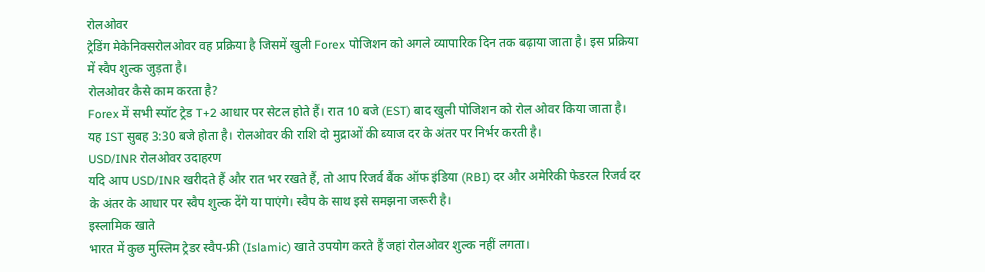रोलओवर
ट्रेडिंग मेकेनिक्सरोलओवर वह प्रक्रिया है जिसमें खुली Forex पोजिशन को अगले व्यापारिक दिन तक बढ़ाया जाता है। इस प्रक्रिया में स्वैप शुल्क जुड़ता है।
रोलओवर कैसे काम करता है?
Forex में सभी स्पॉट ट्रेड T+2 आधार पर सेटल होते हैं। रात 10 बजे (EST) बाद खुली पोजिशन को रोल ओवर किया जाता है। यह IST सुबह 3:30 बजे होता है। रोलओवर की राशि दो मुद्राओं की ब्याज दर के अंतर पर निर्भर करती है।
USD/INR रोलओवर उदाहरण
यदि आप USD/INR खरीदते हैं और रात भर रखते हैं, तो आप रिजर्व बैंक ऑफ इंडिया (RBI) दर और अमेरिकी फेडरल रिजर्व दर के अंतर के आधार पर स्वैप शुल्क देंगे या पाएंगे। स्वैप के साथ इसे समझना जरूरी है।
इस्लामिक खाते
भारत में कुछ मुस्लिम ट्रेडर स्वैप-फ्री (Islamic) खाते उपयोग करते हैं जहां रोलओवर शुल्क नहीं लगता।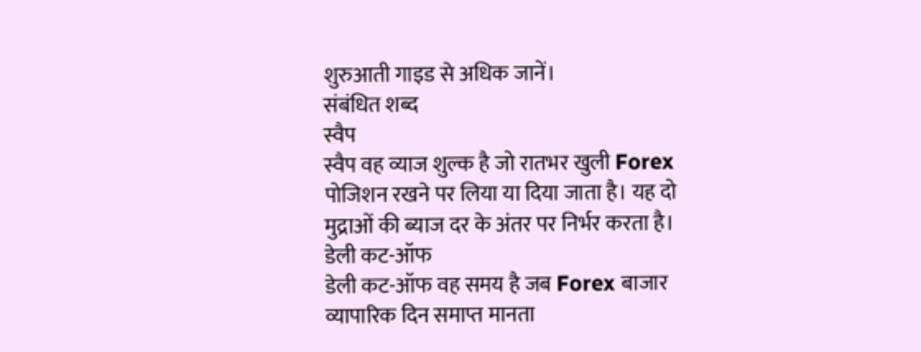शुरुआती गाइड से अधिक जानें।
संबंधित शब्द
स्वैप
स्वैप वह व्याज शुल्क है जो रातभर खुली Forex पोजिशन रखने पर लिया या दिया जाता है। यह दो मुद्राओं की ब्याज दर के अंतर पर निर्भर करता है।
डेली कट-ऑफ
डेली कट-ऑफ वह समय है जब Forex बाजार व्यापारिक दिन समाप्त मानता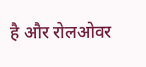है और रोलओवर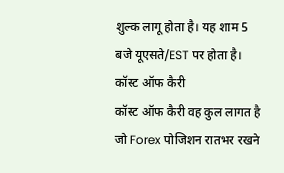शुल्क लागू होता है। यह शाम 5 बजे यूएसते/EST पर होता है।
कॉस्ट ऑफ कैरी
कॉस्ट ऑफ कैरी वह कुल लागत है जो Forex पोजिशन रातभर रखने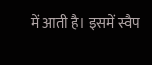में आती है। इसमें स्वैप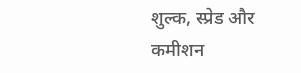शुल्क, स्प्रेड और कमीशन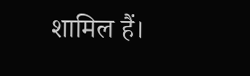शामिल हैं।